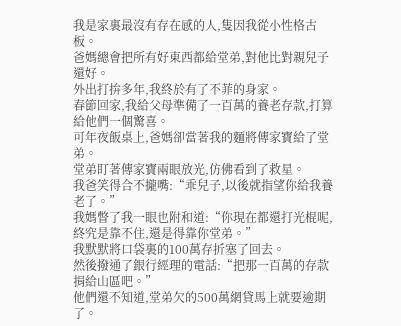我是家裏最沒有存在感的人,隻因我從小性格古板。
爸媽總會把所有好東西都給堂弟,對他比對親兒子還好。
外出打拚多年,我終於有了不菲的身家。
春節回家,我給父母準備了一百萬的養老存款,打算給他們一個驚喜。
可年夜飯桌上,爸媽卻當著我的麵將傳家寶給了堂弟。
堂弟盯著傳家寶兩眼放光,仿佛看到了救星。
我爸笑得合不攏嘴:“乖兒子,以後就指望你給我養老了。”
我媽瞥了我一眼也附和道:“你現在都還打光棍呢,終究是靠不住,還是得靠你堂弟。”
我默默將口袋裏的100萬存折塞了回去。
然後撥通了銀行經理的電話:“把那一百萬的存款捐給山區吧。”
他們還不知道,堂弟欠的500萬網貸馬上就要逾期了。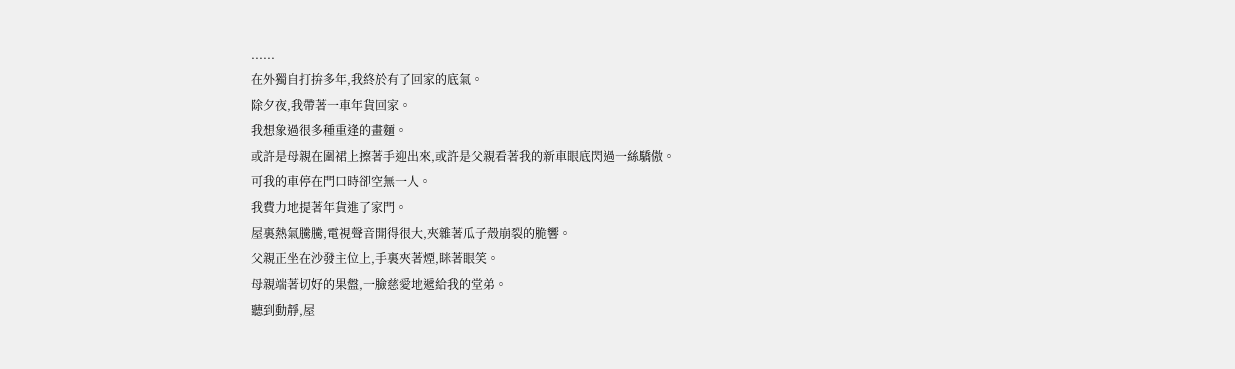......
在外獨自打拚多年,我終於有了回家的底氣。
除夕夜,我帶著一車年貨回家。
我想象過很多種重逢的畫麵。
或許是母親在圍裙上擦著手迎出來,或許是父親看著我的新車眼底閃過一絲驕傲。
可我的車停在門口時卻空無一人。
我費力地提著年貨進了家門。
屋裏熱氣騰騰,電視聲音開得很大,夾雜著瓜子殼崩裂的脆響。
父親正坐在沙發主位上,手裏夾著煙,眯著眼笑。
母親端著切好的果盤,一臉慈愛地遞給我的堂弟。
聽到動靜,屋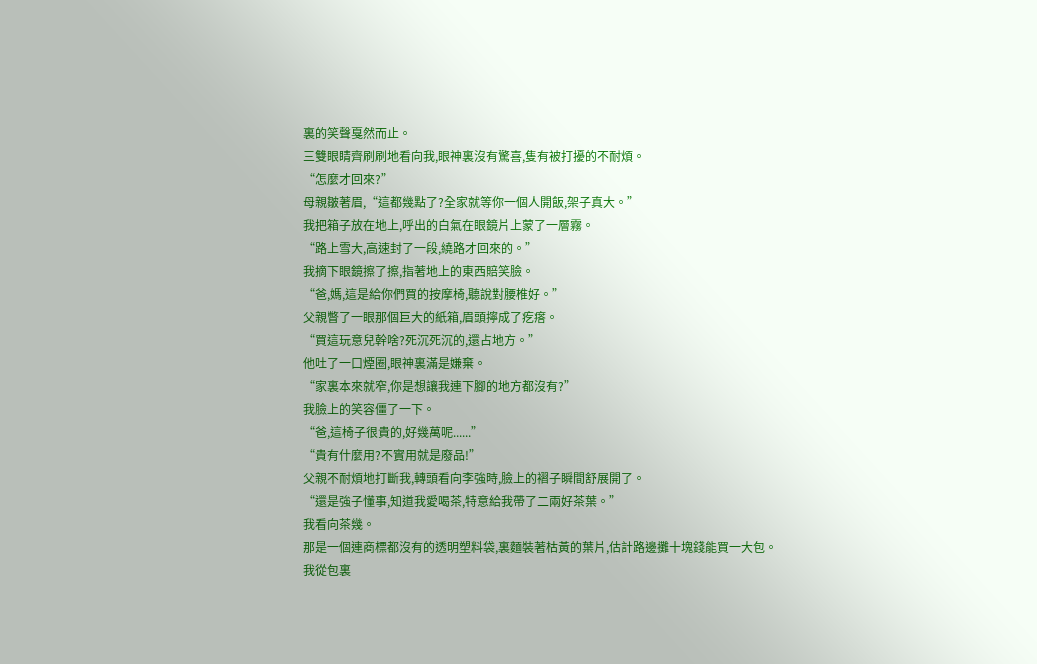裏的笑聲戛然而止。
三雙眼睛齊刷刷地看向我,眼神裏沒有驚喜,隻有被打擾的不耐煩。
“怎麼才回來?”
母親皺著眉,“這都幾點了?全家就等你一個人開飯,架子真大。”
我把箱子放在地上,呼出的白氣在眼鏡片上蒙了一層霧。
“路上雪大,高速封了一段,繞路才回來的。”
我摘下眼鏡擦了擦,指著地上的東西賠笑臉。
“爸,媽,這是給你們買的按摩椅,聽說對腰椎好。”
父親瞥了一眼那個巨大的紙箱,眉頭擰成了疙瘩。
“買這玩意兒幹啥?死沉死沉的,還占地方。”
他吐了一口煙圈,眼神裏滿是嫌棄。
“家裏本來就窄,你是想讓我連下腳的地方都沒有?”
我臉上的笑容僵了一下。
“爸,這椅子很貴的,好幾萬呢......”
“貴有什麼用?不實用就是廢品!”
父親不耐煩地打斷我,轉頭看向李強時,臉上的褶子瞬間舒展開了。
“還是強子懂事,知道我愛喝茶,特意給我帶了二兩好茶葉。”
我看向茶幾。
那是一個連商標都沒有的透明塑料袋,裏麵裝著枯黃的葉片,估計路邊攤十塊錢能買一大包。
我從包裏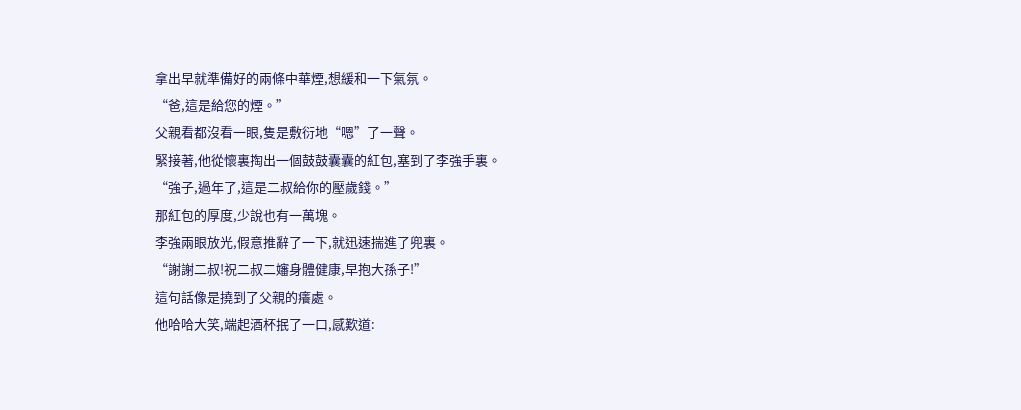拿出早就準備好的兩條中華煙,想緩和一下氣氛。
“爸,這是給您的煙。”
父親看都沒看一眼,隻是敷衍地“嗯”了一聲。
緊接著,他從懷裏掏出一個鼓鼓囊囊的紅包,塞到了李強手裏。
“強子,過年了,這是二叔給你的壓歲錢。”
那紅包的厚度,少說也有一萬塊。
李強兩眼放光,假意推辭了一下,就迅速揣進了兜裏。
“謝謝二叔!祝二叔二嬸身體健康,早抱大孫子!”
這句話像是撓到了父親的癢處。
他哈哈大笑,端起酒杯抿了一口,感歎道: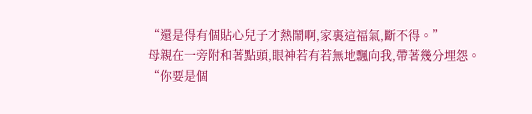“還是得有個貼心兒子才熱鬧啊,家裏這福氣,斷不得。”
母親在一旁附和著點頭,眼神若有若無地飄向我,帶著幾分埋怨。
“你要是個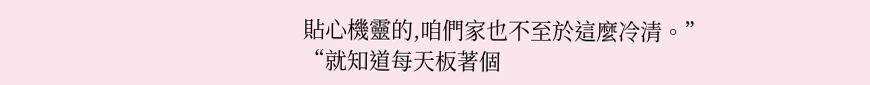貼心機靈的,咱們家也不至於這麼冷清。”
“就知道每天板著個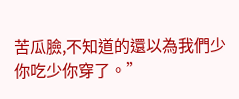苦瓜臉,不知道的還以為我們少你吃少你穿了。”